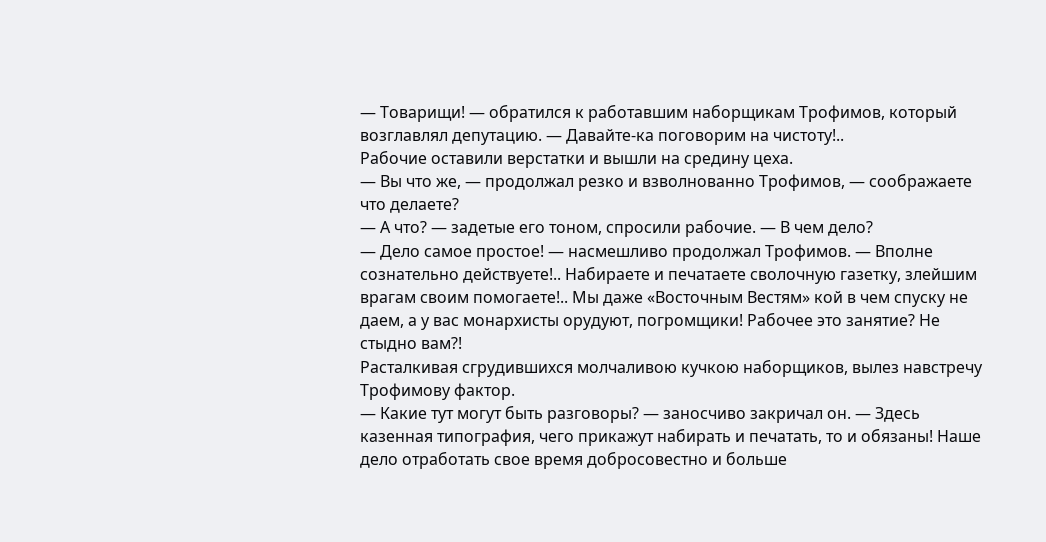— Товарищи! — обратился к работавшим наборщикам Трофимов, который возглавлял депутацию. — Давайте-ка поговорим на чистоту!..
Рабочие оставили верстатки и вышли на средину цеха.
— Вы что же, — продолжал резко и взволнованно Трофимов, — соображаете что делаете?
— А что? — задетые его тоном, спросили рабочие. — В чем дело?
— Дело самое простое! — насмешливо продолжал Трофимов. — Вполне сознательно действуете!.. Набираете и печатаете сволочную газетку, злейшим врагам своим помогаете!.. Мы даже «Восточным Вестям» кой в чем спуску не даем, а у вас монархисты орудуют, погромщики! Рабочее это занятие? Не стыдно вам?!
Расталкивая сгрудившихся молчаливою кучкою наборщиков, вылез навстречу Трофимову фактор.
— Какие тут могут быть разговоры? — заносчиво закричал он. — Здесь казенная типография, чего прикажут набирать и печатать, то и обязаны! Наше дело отработать свое время добросовестно и больше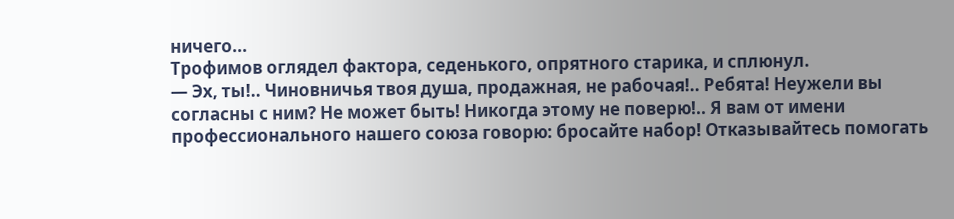ничего...
Трофимов оглядел фактора, седенького, опрятного старика, и сплюнул.
— Эх, ты!.. Чиновничья твоя душа, продажная, не рабочая!.. Ребята! Неужели вы согласны с ним? Не может быть! Никогда этому не поверю!.. Я вам от имени профессионального нашего союза говорю: бросайте набор! Отказывайтесь помогать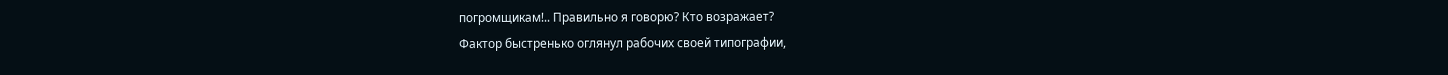погромщикам!.. Правильно я говорю? Кто возражает?
Фактор быстренько оглянул рабочих своей типографии,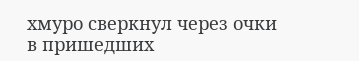хмуро сверкнул через очки в пришедших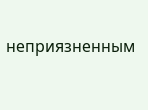неприязненным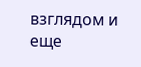взглядом и еще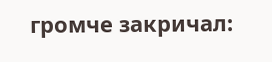громче закричал: